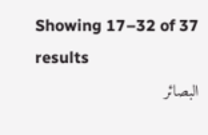Showing 17–32 of 37 results
البصائر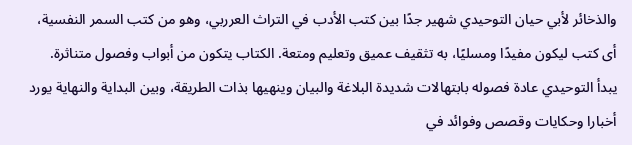والذخائر لأبي حيان التوحيدي شهير جدًا بين كتب الأدب في التراث العرربي، وهو من كتب السمر النفسية، أى كتب ليكون مفيدًا ومسليًا، به تثقيف عميق وتعليم ومتعة. الكتاب يتكون من أبواب وفصول متناثرة. يبدأ التوحيدي عادة فصوله بابتهالات شديدة البلاغة والبيان وينهيها بذات الطريقة، وبين البداية والنهاية يورد أخبارا وحكايات وقصص وفوائد في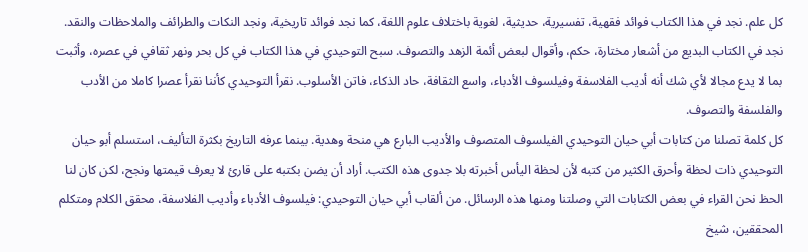كل علم. نجد في هذا الكتاب فوائد فقهية، تفسيرية، حديثية، لغوية باختلاف علوم اللغة، كما نجد فوائد تاريخية، ونجد النكات والطرائف والملاحظات والنقد. نجد في الكتاب البديع من أشعار مختارة، حكم، وأقوال لبعض أئمة الزهد والتصوف. سبح التوحيدي في هذا الكتاب في كل بحر ونهر ثقافي في عصره، وأثبت بما لا يدع مجالا لأي شك أنه أديب الفلاسفة وفيلسوف الأدباء، واسع الثقافة، حاد الذكاء، فاتن الأسلوب. نقرأ التوحيدي كأننا نقرأ عصرا كاملا من الأدب والفلسفة والتصوف.
كل كلمة تصلنا من كتابات أبي حيان التوحيدي الفيلسوف المتصوف والأديب البارع هي منحة وهدية. بينما عرفه التاريخ بكثرة التأليف، استسلم أبو حيان التوحيدي ذات لحظة وأحرق الكثير من كتبه لأن لحظة اليأس أخبرته بلا جدوى هذه الكتب. أراد أن يضن بكتبه على قارئ لا يعرف قيمتها ونجح، لكن كان لنا الحظ نحن القراء في بعض الكتابات التي وصلتنا ومنها هذه الرسائل. من ألقاب أبي حيان التوحيدي: فيلسوف الأدباء وأديب الفلاسفة، محقق الكلام ومتكلم المحققين، شيخ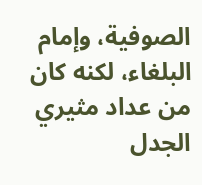الصوفية، وإمام البلغاء، لكنه كان من عداد مثيري الجدل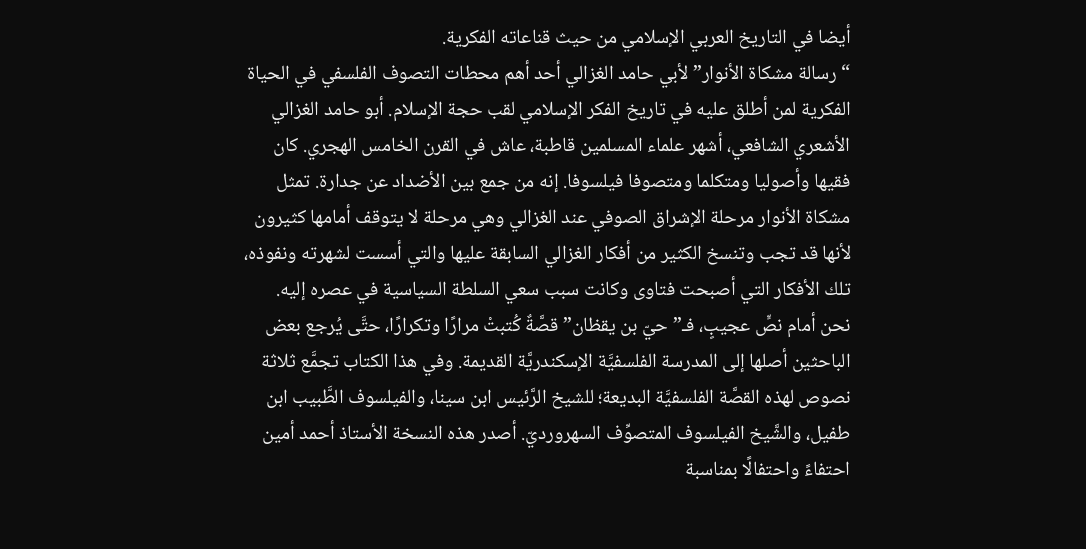أيضا في التاريخ العربي الإسلامي من حيث قناعاته الفكرية.
“رسالة مشكاة الأنوار” لأبي حامد الغزالي أحد أهم محطات التصوف الفلسفي في الحياة الفكرية لمن أطلق عليه في تاريخ الفكر الإسلامي لقب حجة الإسلام. أبو حامد الغزالي الأشعري الشافعي، أشهر علماء المسلمين قاطبة، عاش في القرن الخامس الهجري. كان فقيها وأصوليا ومتكلما ومتصوفا فيلسوفا. إنه من جمع بين الأضداد عن جدارة. تمثل مشكاة الأنوار مرحلة الإشراق الصوفي عند الغزالي وهي مرحلة لا يتوقف أمامها كثيرون لأنها قد تجب وتنسخ الكثير من أفكار الغزالي السابقة عليها والتي أسست لشهرته ونفوذه، تلك الأفكار التي أصبحت فتاوى وكانت سبب سعي السلطة السياسية في عصره إليه.
نحن أمام نصٍّ عجيبٍ، فـ”حيّ بن يقظان” قصَّةٌ كُتبتْ مرارًا وتكرارًا، حتَّى يُرجع بعض الباحثين أصلها إلى المدرسة الفلسفيَّة الإسكندريَّة القديمة. وفي هذا الكتاب تجمَّع ثلاثة نصوص لهذه القصَّة الفلسفيَّة البديعة؛ للشيخ الرَّئيس ابن سينا، والفيلسوف الطَّبيب ابن طفيل، والشَّيخ الفيلسوف المتصوِّف السهرورديّ. أصدر هذه النسخة الأستاذ أحمد أمين احتفاءً واحتفالًا بمناسبة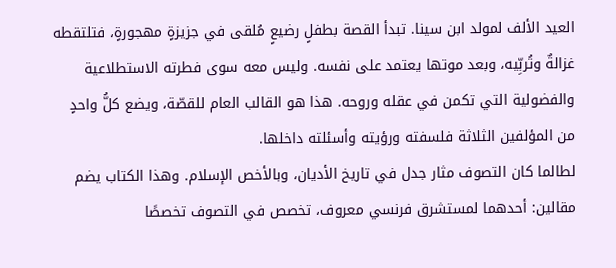العيد الألف لمولد ابن سينا. تبدأ القصة بطفلٍ رضيعٍ مُلقى في جزيزةٍ مهجورةٍ، فتلتقطه غزالةٌ وتُربِّيه، وبعد موتها يعتمد على نفسه. وليس معه سوى فطرته الاستطلاعية والفضولية التي تكمن في عقله وروحه. هذا هو القالب العام للقصّة، ويضع كلُّ واحدٍ من المؤلفين الثلاثة فلسفته ورؤيته وأسئلته داخلها.
لطالما كان التصوف مثار جدل في تاريخ الأديان، وبالأخص الإسلام. وهذا الكتاب يضم مقالين: أحدهما لمستشرق فرنسي معروف، تخصص في التصوف تخصصًا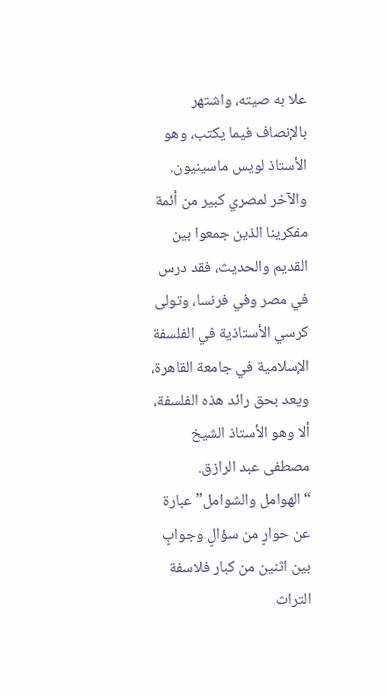علا به صيته، واشتهر بالإنصاف فيما يكتب، وهو الأستاذ لويس ماسينيون. والآخر لمصري كبير من أئمة مفكرينا الذين جمعوا بين القديم والحديث، فقد درس في مصر وفي فرنسا، وتولى كرسي الأستاذية في الفلسفة الإسلامية في جامعة القاهرة، ويعد بحق رائد هذه الفلسفة، ألا وهو الأستاذ الشيخ مصطفى عبد الرازق.
“الهوامل والشوامل” عبارة عن حوارٍ من سؤالٍ وجوابٍ بين اثنين من كبار فلاسفة التراث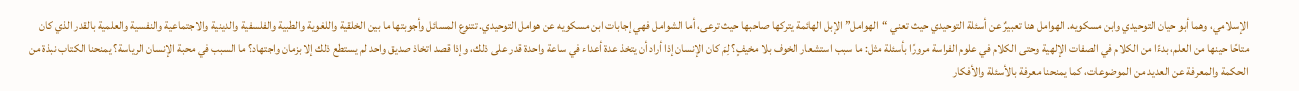الإسلامي، وهما أبو حيان التوحيدي وابن مسكويه. الهوامل هنا تعبيرٌ عن أسئلة التوحيدي حيث تعني “الهوامل” الإبل الهائمة يتركها صاحبها حيث ترعى، أما الشوامل فهي إجابات ابن مسكويه عن هوامل التوحيدي. تتنوع المسائل وأجوبتها ما بين الخلقية واللغوية والطبية والفلسفية والدينية والاجتماعية والنفسية والعلمية بالقدر الذي كان متاحًا حينها من العلم، بدءًا من الكلام في الصفات الإلهية وحتى الكلام في علوم الفراسة مرورًا بأسئلة مثل: ما سبب استشعار الخوف بلا مخيفٍ؟ لِمَ كان الإنسان إذا أراد أن يتخذ عدة أعداء في ساعة واحدة قدر على ذلك، وإذا قصد اتخاذ صديق واحد لم يستطع ذلك إلا بزمان واجتهاد؟ ما السبب في محبة الإنسان الرياسة؟ يمنحنا الكتاب نبذة من الحكمة والمعرفة عن العديد من الموضوعات، كما يمنحنا معرفة بالأسئلة والأفكار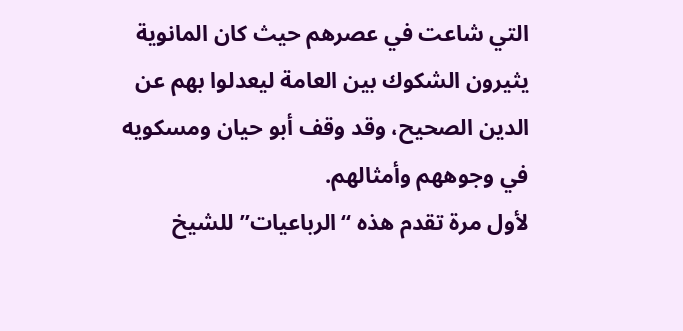التي شاعت في عصرهم حيث كان المانوية يثيرون الشكوك بين العامة ليعدلوا بهم عن الدين الصحيح، وقد وقف أبو حيان ومسكويه في وجوههم وأمثالهم.
لأول مرة تقدم هذه “الرباعيات” للشيخ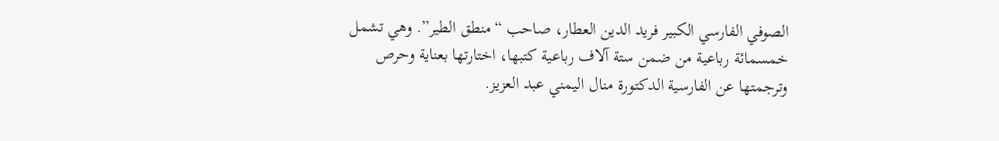الصوفي الفارسي الكبير فريد الدين العطار، صاحب “منطق الطير”. وهي تشمل خمسمائة رباعية من ضمن ستة آلاف رباعية كتبها، اختارتها بعناية وحرص وترجمتها عن الفارسية الدكتورة منال اليمني عبد العزيز.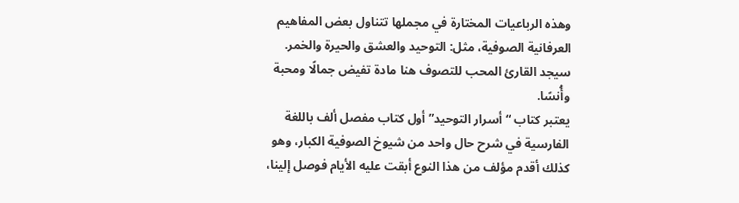وهذه الرباعيات المختارة في مجملها تتناول بعض المفاهيم العرفانية الصوفية، مثل: التوحيد والعشق والحيرة والخمر. سيجد القارئ المحب للتصوف هنا مادة تفيض جمالًا ومحبة وأُنسًا.
يعتبر كتاب “أسرار التوحيد” أول كتاب مفصل ألف باللغة الفارسية في شرح حال واحد من شيوخ الصوفية الكبار، وهو كذلك أقدم مؤلف من هذا النوع أبقت عليه الأيام فوصل إلينا،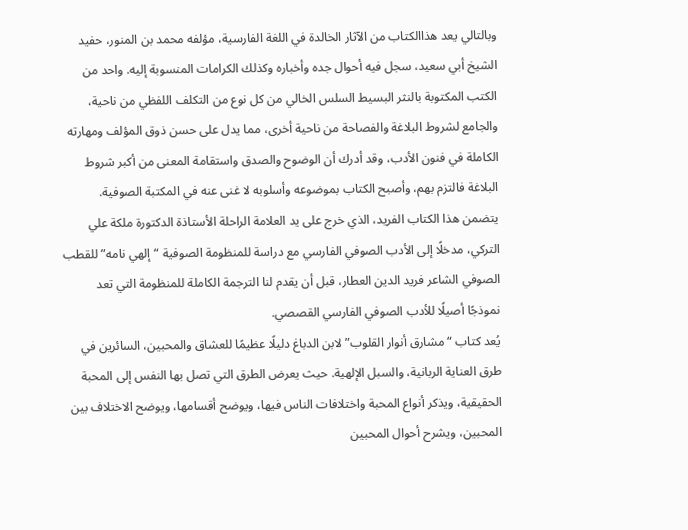وبالتالي يعد هذاالكتاب من الآثار الخالدة في اللغة الفارسية، مؤلفه محمد بن المنور، حفيد الشيخ أبي سعيد، سجل فيه أحوال جده وأخباره وكذلك الكرامات المنسوبة إليه. واحد من الكتب المكتوبة بالنثر البسيط السلس الخالي من كل نوع من التكلف اللفظي من ناحية، والجامع لشروط البلاغة والفصاحة من ناحية أخرى، مما يدل على حسن ذوق المؤلف ومهارته الكاملة في فنون الأدب، وقد أدرك أن الوضوح والصدق واستقامة المعنى من أكبر شروط البلاغة فالتزم بهم، وأصبح الكتاب بموضوعه وأسلوبه لا غنى عنه في المكتبة الصوفية.
يتضمن هذا الكتاب الفريد، الذي خرج على يد العلامة الراحلة الأستاذة الدكتورة ملكة علي التركي، مدخلًا إلى الأدب الصوفي الفارسي مع دراسة للمنظومة الصوفية “إلهي نامه” للقطب الصوفي الشاعر فريد الدين العطار، قبل أن يقدم لنا الترجمة الكاملة للمنظومة التي تعد نموذجًا أصيلًا للأدب الصوفي الفارسي القصصي.
يُعد كتاب “مشارق أنوار القلوب” لابن الدباغ دليلًا عظيمًا للعشاق والمحبين، السائرين في طرق العناية الربانية، والسبل الإلهية. حيث يعرض الطرق التي تصل بها النفس إلى المحبة الحقيقية، ويذكر أنواع المحبة واختلافات الناس فيها، ويوضح أقسامها، ويوضح الاختلاف بين المحبين، ويشرح أحوال المحبين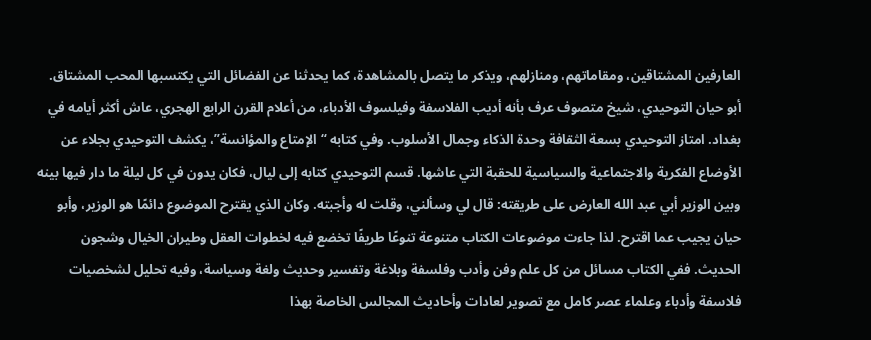العارفين المشتاقين، ومقاماتهم، ومنازلهم، ويذكر ما يتصل بالمشاهدة، كما يحدثنا عن الفضائل التي يكتسبها المحب المشتاق.
أبو حيان التوحيدي، شيخ متصوف عرف بأنه أديب الفلاسفة وفيلسوف الأدباء، من أعلام القرن الرابع الهجري، عاش أكثر أيامه في بغداد. امتاز التوحيدي بسعة الثقافة وحدة الذكاء وجمال الأسلوب. وفي كتابه “الإمتاع والمؤانسة”، يكشف التوحيدي بجلاء عن الأوضاع الفكرية والاجتماعية والسياسية للحقبة التي عاشها. قسم التوحيدي كتابه إلى ليال، فكان يدون في كل ليلة ما دار فيها بينه وبين الوزير أبي عبد الله العارض على طريقته: قال لي وسألني، وقلت له وأجبته. وكان الذي يقترح الموضوع دائمًا هو الوزير، وأبو حيان يجيب عما اقترح. لذا جاءت موضوعات الكتاب متنوعة تنوعًا طريفًا تخضع فيه لخطوات العقل وطيران الخيال وشجون الحديث. ففي الكتاب مسائل من كل علم وفن وأدب وفلسفة وبلاغة وتفسير وحديث ولغة وسياسة، وفيه تحليل لشخصيات فلاسفة وأدباء وعلماء عصر كامل مع تصوير لعادات وأحاديث المجالس الخاصة بهذا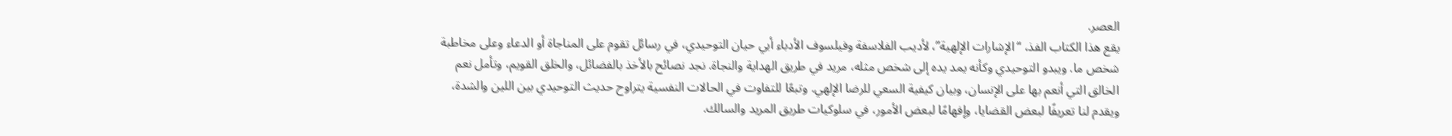العصر.
يقع هذا الكتاب الفذ، “الإشارات الإلهية”، لأديب الفلاسفة وفيلسوف الأدباء أبي حيان التوحيدي، في رسائل تقوم على المناجاة أو الدعاء وعلى مخاطبة شخص ما. ويبدو التوحيدي وكأنه يمد يده إلى شخص مثله، مريد في طريق الهداية والنجاة. نجد نصائح بالأخذ بالفضائل، والخلق القويم، وتأمل نعم الخالق التي أنعم بها على الإنسان، وبيان كيفية السعي للرضا الإلهي. وتبعًا للتفاوت في الحالات النفسية يتراوح حديث التوحيدي بين اللين والشدة، ويقدم لنا تعريفًا لبعض القضايا، وإفهامًا لبعض الأمور، في سلوكيات طريق المريد والسالك.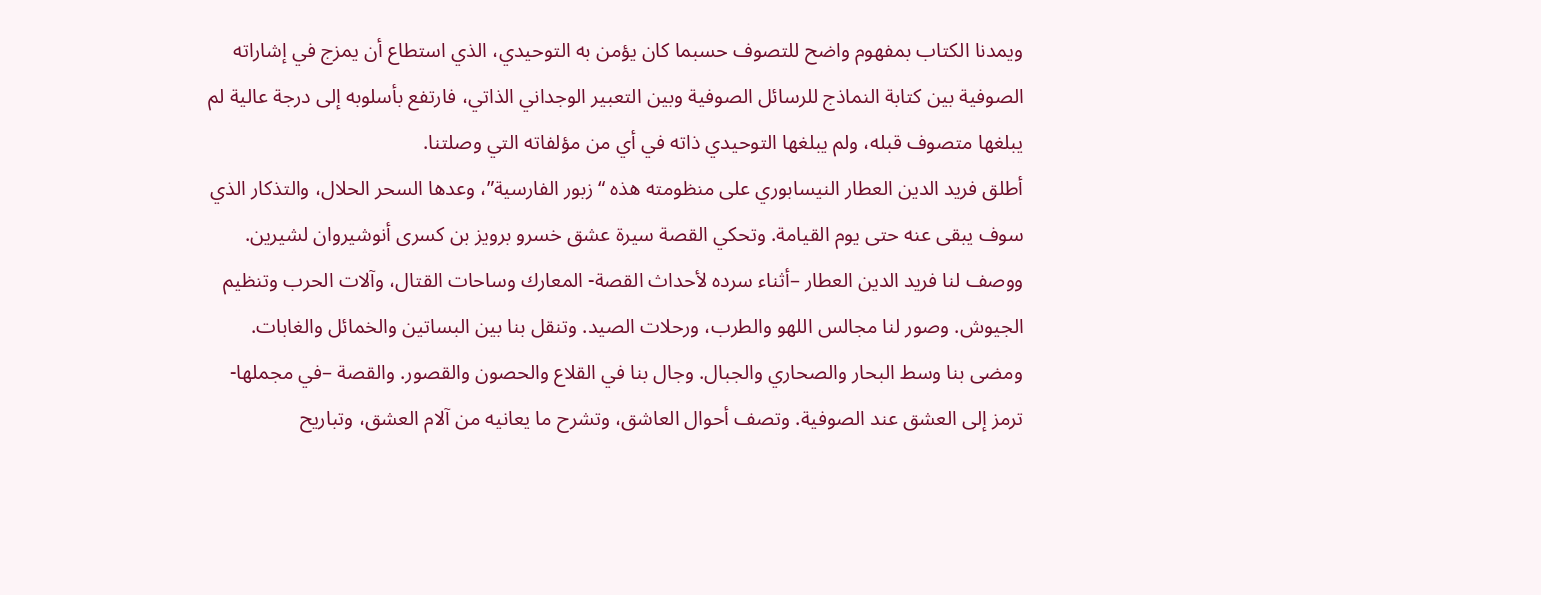ويمدنا الكتاب بمفهوم واضح للتصوف حسبما كان يؤمن به التوحيدي، الذي استطاع أن يمزج في إشاراته الصوفية بين كتابة النماذج للرسائل الصوفية وبين التعبير الوجداني الذاتي، فارتفع بأسلوبه إلى درجة عالية لم يبلغها متصوف قبله، ولم يبلغها التوحيدي ذاته في أي من مؤلفاته التي وصلتنا.
أطلق فريد الدين العطار النيسابوري على منظومته هذه “زبور الفارسية”، وعدها السحر الحلال، والتذكار الذي سوف يبقى عنه حتى يوم القيامة. وتحكي القصة سيرة عشق خسرو برويز بن كسرى أنوشيروان لشيرين. ووصف لنا فريد الدين العطار –أثناء سرده لأحداث القصة- المعارك وساحات القتال، وآلات الحرب وتنظيم الجيوش. وصور لنا مجالس اللهو والطرب، ورحلات الصيد. وتنقل بنا بين البساتين والخمائل والغابات. ومضى بنا وسط البحار والصحاري والجبال. وجال بنا في القلاع والحصون والقصور. والقصة –في مجملها- ترمز إلى العشق عند الصوفية. وتصف أحوال العاشق، وتشرح ما يعانيه من آلام العشق، وتباريح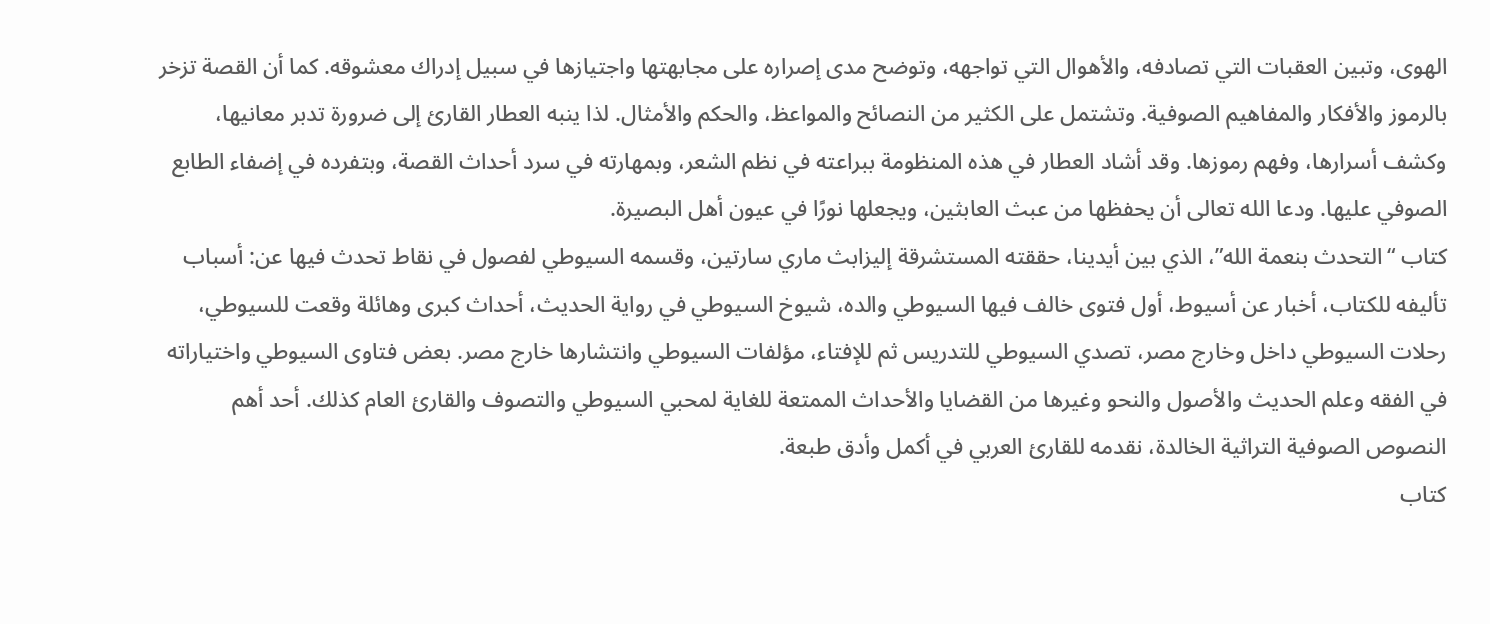الهوى، وتبين العقبات التي تصادفه، والأهوال التي تواجهه، وتوضح مدى إصراره على مجابهتها واجتيازها في سبيل إدراك معشوقه. كما أن القصة تزخر بالرموز والأفكار والمفاهيم الصوفية. وتشتمل على الكثير من النصائح والمواعظ، والحكم والأمثال. لذا ينبه العطار القارئ إلى ضرورة تدبر معانيها، وكشف أسرارها، وفهم رموزها. وقد أشاد العطار في هذه المنظومة ببراعته في نظم الشعر، وبمهارته في سرد أحداث القصة، وبتفرده في إضفاء الطابع الصوفي عليها. ودعا الله تعالى أن يحفظها من عبث العابثين، ويجعلها نورًا في عيون أهل البصيرة.
كتاب “التحدث بنعمة الله”، الذي بين أيدينا، حققته المستشرقة إليزابث ماري سارتين، وقسمه السيوطي لفصول في نقاط تحدث فيها عن: أسباب تأليفه للكتاب، أخبار عن أسيوط، أول فتوى خالف فيها السيوطي والده، شيوخ السيوطي في رواية الحديث، أحداث كبرى وهائلة وقعت للسيوطي، رحلات السيوطي داخل وخارج مصر، تصدي السيوطي للتدريس ثم للإفتاء، مؤلفات السيوطي وانتشارها خارج مصر. بعض فتاوى السيوطي واختياراته في الفقه وعلم الحديث والأصول والنحو وغيرها من القضايا والأحداث الممتعة للغاية لمحبي السيوطي والتصوف والقارئ العام كذلك. أحد أهم النصوص الصوفية التراثية الخالدة، نقدمه للقارئ العربي في أكمل وأدق طبعة.
كتاب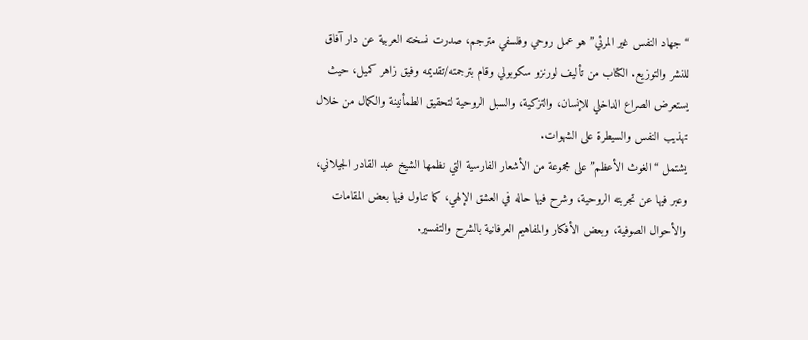“جهاد النفس غير المرئي” هو عمل روحي وفلسفي مترجم، صدرت نسخته العربية عن دار آفاق للنشر والتوزيع. الكتاب من تأليف لورنزو سكوبولي وقام بترجمته/تقديمه وفيق زاهر كميل، حيث يستعرض الصراع الداخلي للإنسان، والتزكية، والسبل الروحية لتحقيق الطمأنينة والكمال من خلال تهذيب النفس والسيطرة على الشهوات.
يشتمل “الغوث الأعظم” على مجموعة من الأشعار الفارسية التي نظمها الشيخ عبد القادر الجيلاني، وعبر فيها عن تجربته الروحية، وشرح فيها حاله في العشق الإلهي، كما تناول فيها بعض المقامات والأحوال الصوفية، وبعض الأفكار والمفاهيم العرفانية بالشرح والتفسير.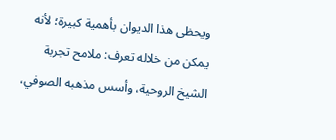ويحظى هذا الديوان بأهمية كبيرة؛ لأنه يمكن من خلاله تعرف: ملامح تجربة الشيخ الروحية، وأسس مذهبه الصوفي،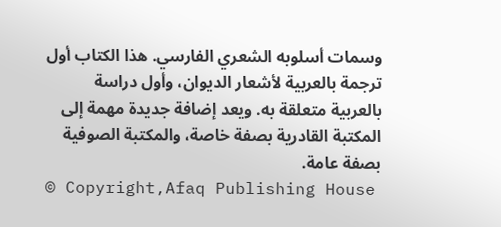وسمات أسلوبه الشعري الفارسي. هذا الكتاب أول ترجمة بالعربية لأشعار الديوان، وأول دراسة بالعربية متعلقة به. ويعد إضافة جديدة مهمة إلى المكتبة القادرية بصفة خاصة، والمكتبة الصوفية بصفة عامة.
© Copyright,Afaq Publishing House